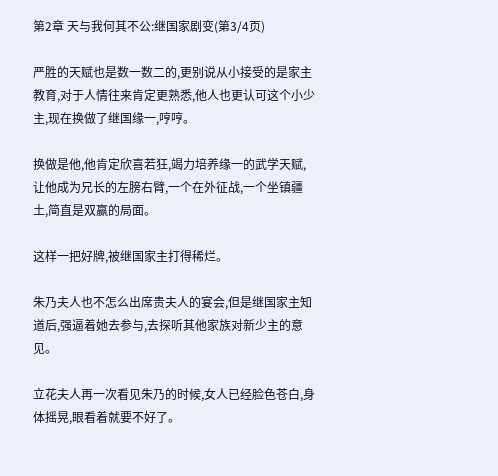第2章 天与我何其不公:继国家剧变(第3/4页)

严胜的天赋也是数一数二的,更别说从小接受的是家主教育,对于人情往来肯定更熟悉,他人也更认可这个小少主,现在换做了继国缘一,哼哼。

换做是他,他肯定欣喜若狂,竭力培养缘一的武学天赋,让他成为兄长的左膀右臂,一个在外征战,一个坐镇疆土,简直是双赢的局面。

这样一把好牌,被继国家主打得稀烂。

朱乃夫人也不怎么出席贵夫人的宴会,但是继国家主知道后,强逼着她去参与,去探听其他家族对新少主的意见。

立花夫人再一次看见朱乃的时候,女人已经脸色苍白,身体摇晃,眼看着就要不好了。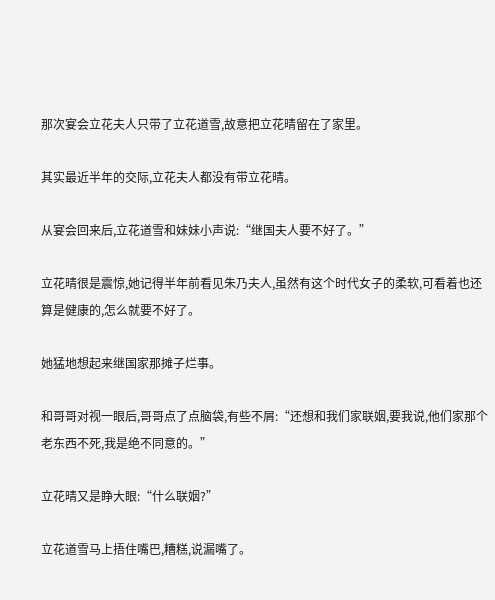那次宴会立花夫人只带了立花道雪,故意把立花晴留在了家里。

其实最近半年的交际,立花夫人都没有带立花晴。

从宴会回来后,立花道雪和妹妹小声说:“继国夫人要不好了。”

立花晴很是震惊,她记得半年前看见朱乃夫人,虽然有这个时代女子的柔软,可看着也还算是健康的,怎么就要不好了。

她猛地想起来继国家那摊子烂事。

和哥哥对视一眼后,哥哥点了点脑袋,有些不屑:“还想和我们家联姻,要我说,他们家那个老东西不死,我是绝不同意的。”

立花晴又是睁大眼:“什么联姻?”

立花道雪马上捂住嘴巴,糟糕,说漏嘴了。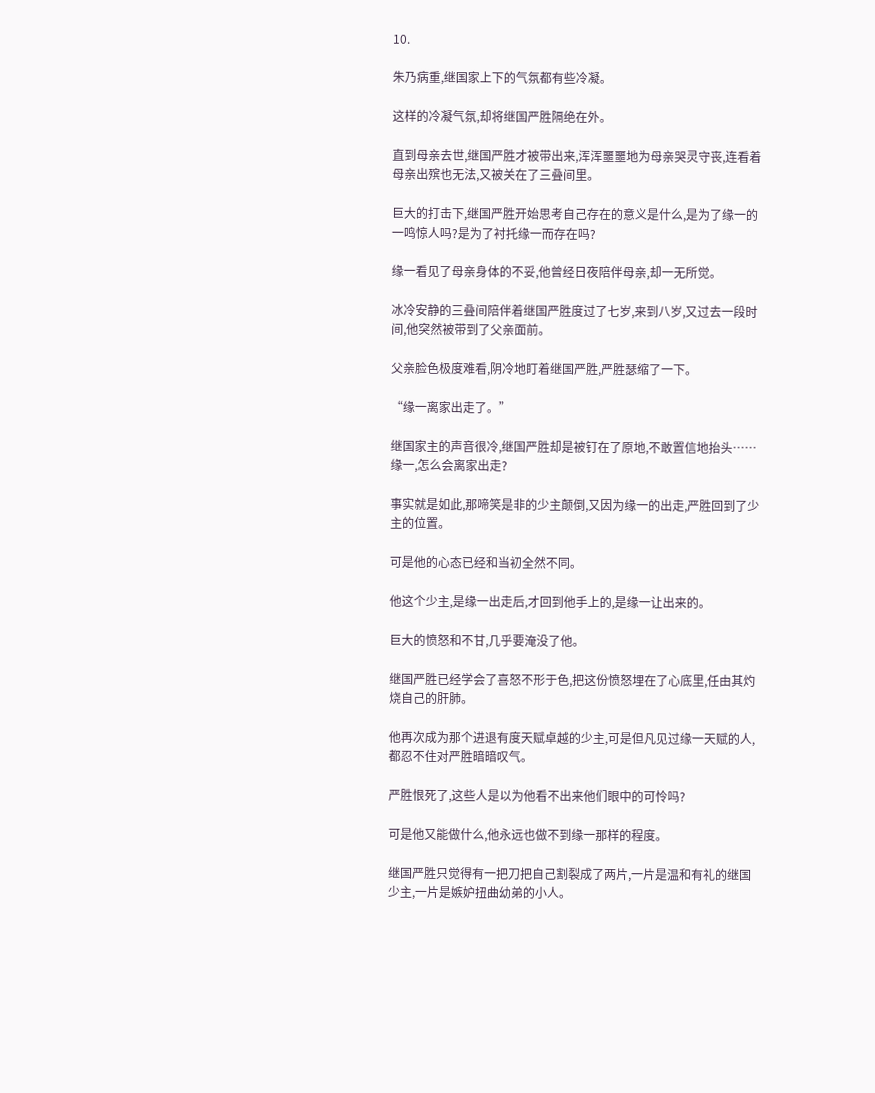10.

朱乃病重,继国家上下的气氛都有些冷凝。

这样的冷凝气氛,却将继国严胜隔绝在外。

直到母亲去世,继国严胜才被带出来,浑浑噩噩地为母亲哭灵守丧,连看着母亲出殡也无法,又被关在了三叠间里。

巨大的打击下,继国严胜开始思考自己存在的意义是什么,是为了缘一的一鸣惊人吗?是为了衬托缘一而存在吗?

缘一看见了母亲身体的不妥,他曾经日夜陪伴母亲,却一无所觉。

冰冷安静的三叠间陪伴着继国严胜度过了七岁,来到八岁,又过去一段时间,他突然被带到了父亲面前。

父亲脸色极度难看,阴冷地盯着继国严胜,严胜瑟缩了一下。

“缘一离家出走了。”

继国家主的声音很冷,继国严胜却是被钉在了原地,不敢置信地抬头……缘一,怎么会离家出走?

事实就是如此,那啼笑是非的少主颠倒,又因为缘一的出走,严胜回到了少主的位置。

可是他的心态已经和当初全然不同。

他这个少主,是缘一出走后,才回到他手上的,是缘一让出来的。

巨大的愤怒和不甘,几乎要淹没了他。

继国严胜已经学会了喜怒不形于色,把这份愤怒埋在了心底里,任由其灼烧自己的肝肺。

他再次成为那个进退有度天赋卓越的少主,可是但凡见过缘一天赋的人,都忍不住对严胜暗暗叹气。

严胜恨死了,这些人是以为他看不出来他们眼中的可怜吗?

可是他又能做什么,他永远也做不到缘一那样的程度。

继国严胜只觉得有一把刀把自己割裂成了两片,一片是温和有礼的继国少主,一片是嫉妒扭曲幼弟的小人。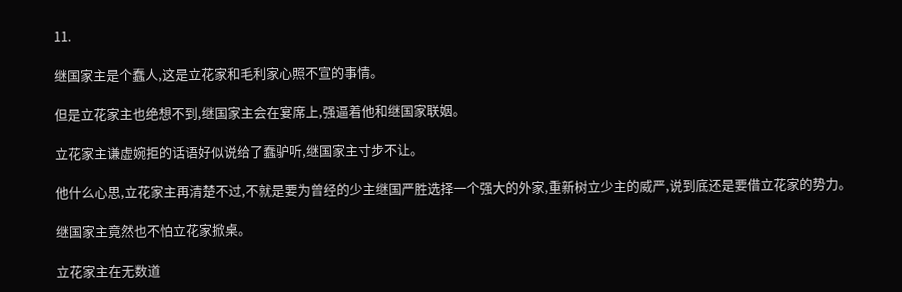11.

继国家主是个蠢人,这是立花家和毛利家心照不宣的事情。

但是立花家主也绝想不到,继国家主会在宴席上,强逼着他和继国家联姻。

立花家主谦虚婉拒的话语好似说给了蠢驴听,继国家主寸步不让。

他什么心思,立花家主再清楚不过,不就是要为曾经的少主继国严胜选择一个强大的外家,重新树立少主的威严,说到底还是要借立花家的势力。

继国家主竟然也不怕立花家掀桌。

立花家主在无数道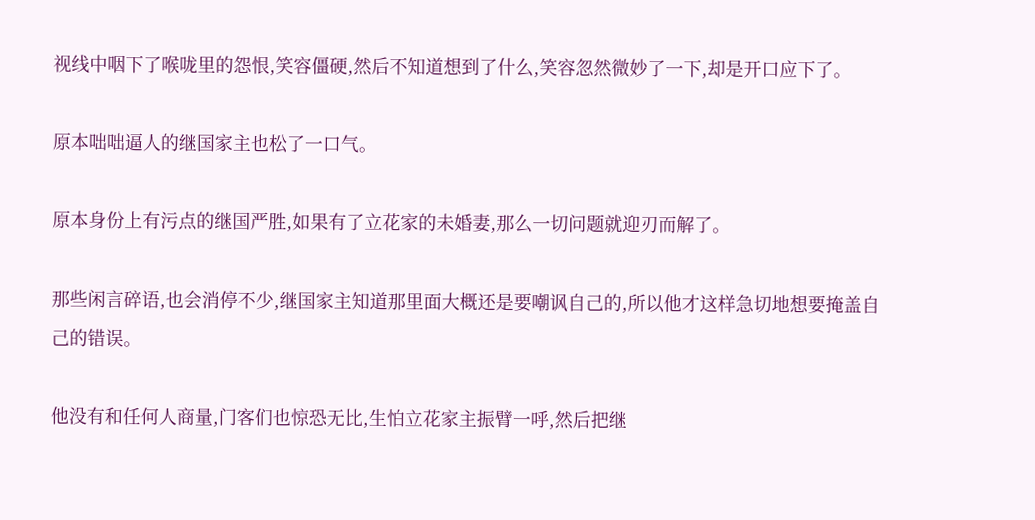视线中咽下了喉咙里的怨恨,笑容僵硬,然后不知道想到了什么,笑容忽然微妙了一下,却是开口应下了。

原本咄咄逼人的继国家主也松了一口气。

原本身份上有污点的继国严胜,如果有了立花家的未婚妻,那么一切问题就迎刃而解了。

那些闲言碎语,也会消停不少,继国家主知道那里面大概还是要嘲讽自己的,所以他才这样急切地想要掩盖自己的错误。

他没有和任何人商量,门客们也惊恐无比,生怕立花家主振臂一呼,然后把继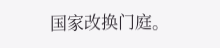国家改换门庭。